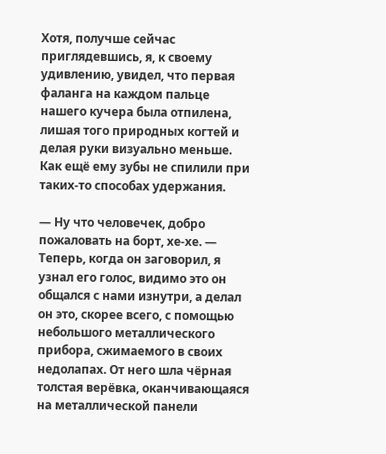Хотя, получше сейчас приглядевшись, я, к своему удивлению, увидел, что первая фаланга на каждом пальце нашего кучера была отпилена, лишая того природных когтей и делая руки визуально меньше. Как ещё ему зубы не спилили при таких-то способах удержания.

— Ну что человечек, добро пожаловать на борт, хе-хе. — Теперь, когда он заговорил, я узнал его голос, видимо это он общался с нами изнутри, а делал он это, скорее всего, с помощью небольшого металлического прибора, сжимаемого в своих недолапах. От него шла чёрная толстая верёвка, оканчивающаяся на металлической панели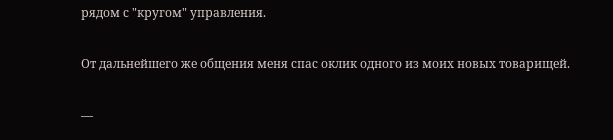рядом с "кругом" управления.

От дальнейшего же общения меня спас оклик одного из моих новых товарищей.

—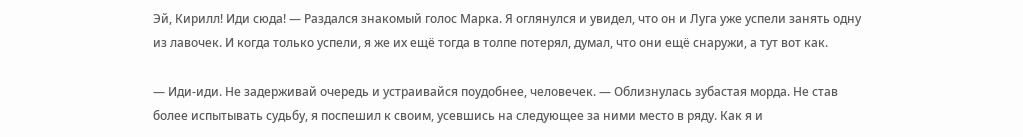Эй, Кирилл! Иди сюда! — Раздался знакомый голос Марка. Я оглянулся и увидел, что он и Луга уже успели занять одну из лавочек. И когда только успели, я же их ещё тогда в толпе потерял, думал, что они ещё снаружи, а тут вот как.

— Иди-иди. Не задерживай очередь и устраивайся поудобнее, человечек. — Облизнулась зубастая морда. Не став более испытывать судьбу, я поспешил к своим, усевшись на следующее за ними место в ряду. Как я и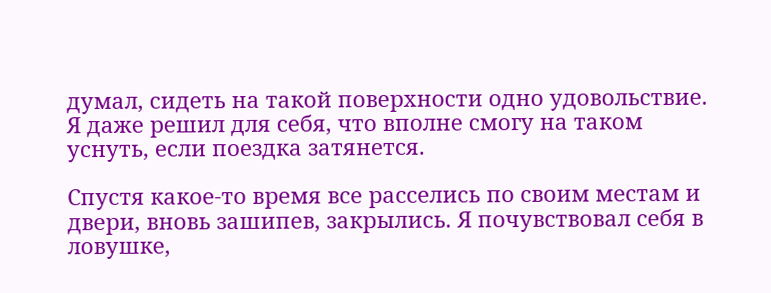думал, сидеть на такой поверхности одно удовольствие. Я даже решил для себя, что вполне смогу на таком уснуть, если поездка затянется.

Спустя какое-то время все расселись по своим местам и двери, вновь зашипев, закрылись. Я почувствовал себя в ловушке,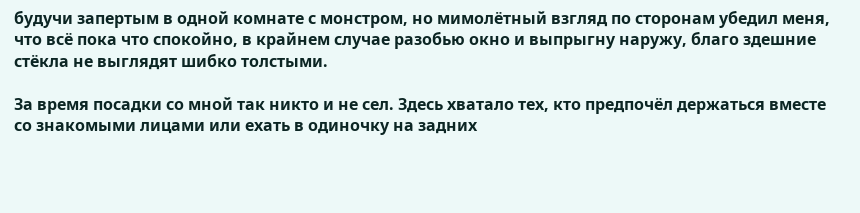будучи запертым в одной комнате с монстром, но мимолётный взгляд по сторонам убедил меня, что всё пока что спокойно, в крайнем случае разобью окно и выпрыгну наружу, благо здешние стёкла не выглядят шибко толстыми.

За время посадки со мной так никто и не сел. Здесь хватало тех, кто предпочёл держаться вместе со знакомыми лицами или ехать в одиночку на задних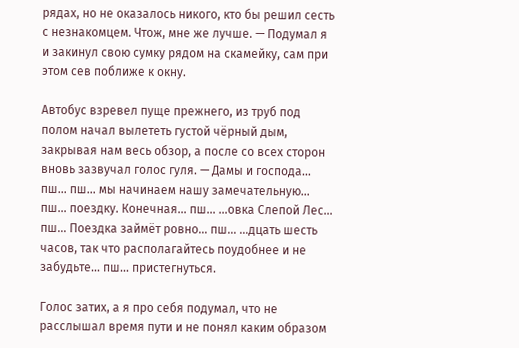рядах, но не оказалось никого, кто бы решил сесть с незнакомцем. Чтож, мне же лучше. — Подумал я и закинул свою сумку рядом на скамейку, сам при этом сев поближе к окну.

Автобус взревел пуще прежнего, из труб под полом начал вылететь густой чёрный дым, закрывая нам весь обзор, а после со всех сторон вновь зазвучал голос гуля. — Дамы и господа… пш… пш… мы начинаем нашу замечательную… пш… поездку. Конечная… пш… …овка Слепой Лес… пш… Поездка займёт ровно… пш… …дцать шесть часов, так что располагайтесь поудобнее и не забудьте… пш… пристегнуться.

Голос затих, а я про себя подумал, что не расслышал время пути и не понял каким образом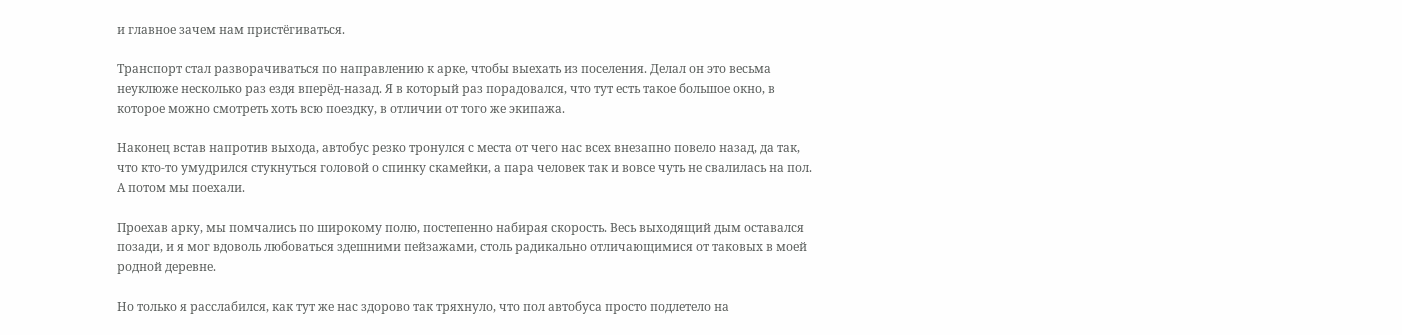и главное зачем нам пристёгиваться.

Транспорт стал разворачиваться по направлению к арке, чтобы выехать из поселения. Делал он это весьма неуклюже несколько раз ездя вперёд-назад. Я в который раз порадовался, что тут есть такое большое окно, в которое можно смотреть хоть всю поездку, в отличии от того же экипажа.

Наконец встав напротив выхода, автобус резко тронулся с места от чего нас всех внезапно повело назад, да так, что кто-то умудрился стукнуться головой о спинку скамейки, а пара человек так и вовсе чуть не свалилась на пол. А потом мы поехали.

Проехав арку, мы помчались по широкому полю, постепенно набирая скорость. Весь выходящий дым оставался позади, и я мог вдоволь любоваться здешними пейзажами, столь радикально отличающимися от таковых в моей родной деревне.

Но только я расслабился, как тут же нас здорово так тряхнуло, что пол автобуса просто подлетело на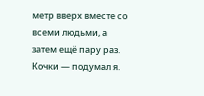метр вверх вместе со всеми людьми, а затем ещё пару раз. Кочки — подумал я.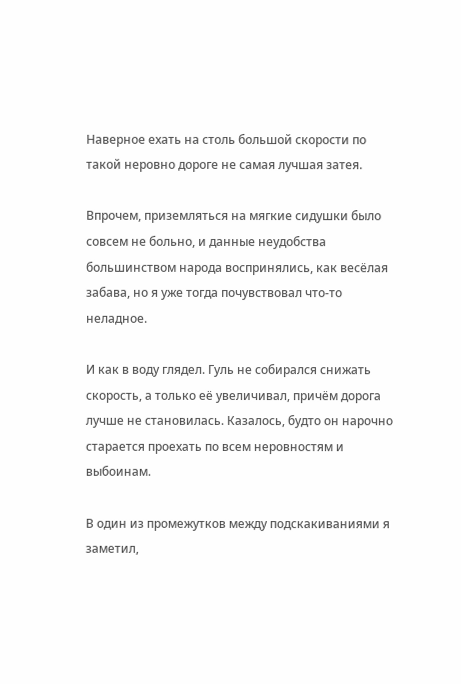Наверное ехать на столь большой скорости по такой неровно дороге не самая лучшая затея.

Впрочем, приземляться на мягкие сидушки было совсем не больно, и данные неудобства большинством народа воспринялись, как весёлая забава, но я уже тогда почувствовал что-то неладное.

И как в воду глядел. Гуль не собирался снижать скорость, а только её увеличивал, причём дорога лучше не становилась. Казалось, будто он нарочно старается проехать по всем неровностям и выбоинам.

В один из промежутков между подскакиваниями я заметил,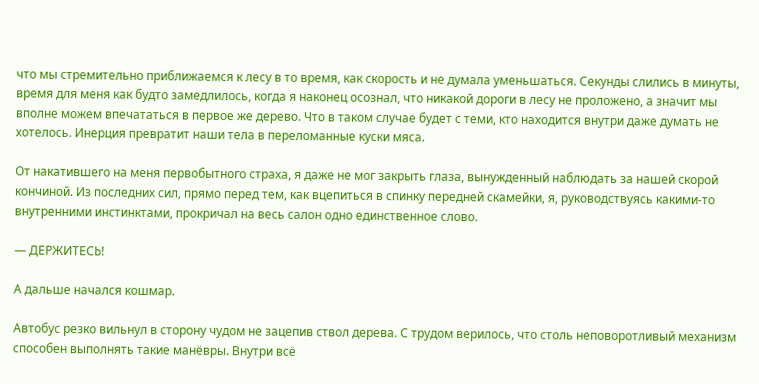что мы стремительно приближаемся к лесу в то время, как скорость и не думала уменьшаться. Секунды слились в минуты, время для меня как будто замедлилось, когда я наконец осознал, что никакой дороги в лесу не проложено, а значит мы вполне можем впечататься в первое же дерево. Что в таком случае будет с теми, кто находится внутри даже думать не хотелось. Инерция превратит наши тела в переломанные куски мяса.

От накатившего на меня первобытного страха, я даже не мог закрыть глаза, вынужденный наблюдать за нашей скорой кончиной. Из последних сил, прямо перед тем, как вцепиться в спинку передней скамейки, я, руководствуясь какими-то внутренними инстинктами, прокричал на весь салон одно единственное слово.

— ДЕРЖИТЕСЬ!

А дальше начался кошмар.

Автобус резко вильнул в сторону чудом не зацепив ствол дерева. С трудом верилось, что столь неповоротливый механизм способен выполнять такие манёвры. Внутри всё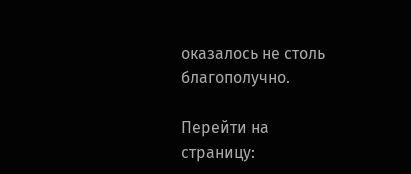оказалось не столь благополучно.

Перейти на страницу: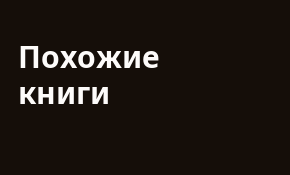Похожие книги